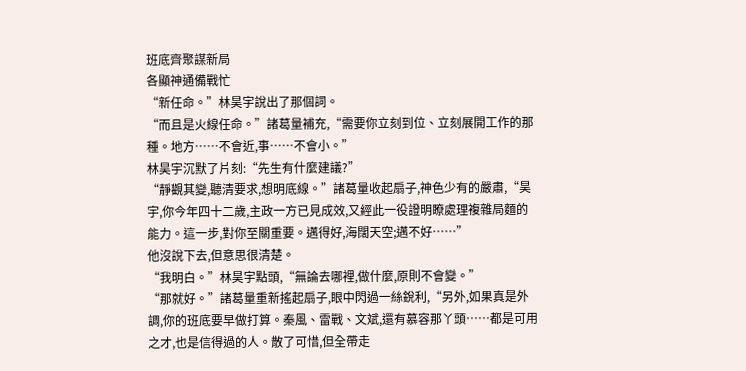班底齊聚謀新局
各顯神通備戰忙
“新任命。”林昊宇說出了那個詞。
“而且是火線任命。”諸葛量補充,“需要你立刻到位、立刻展開工作的那種。地方……不會近,事……不會小。”
林昊宇沉默了片刻:“先生有什麼建議?”
“靜觀其變,聽清要求,想明底線。”諸葛量收起扇子,神色少有的嚴肅,“昊宇,你今年四十二歲,主政一方已見成效,又經此一役證明瞭處理複雜局麵的能力。這一步,對你至關重要。邁得好,海闊天空;邁不好……”
他沒說下去,但意思很清楚。
“我明白。”林昊宇點頭,“無論去哪裡,做什麼,原則不會變。”
“那就好。”諸葛量重新搖起扇子,眼中閃過一絲銳利,“另外,如果真是外調,你的班底要早做打算。秦風、雷戰、文斌,還有慕容那丫頭……都是可用之才,也是信得過的人。散了可惜,但全帶走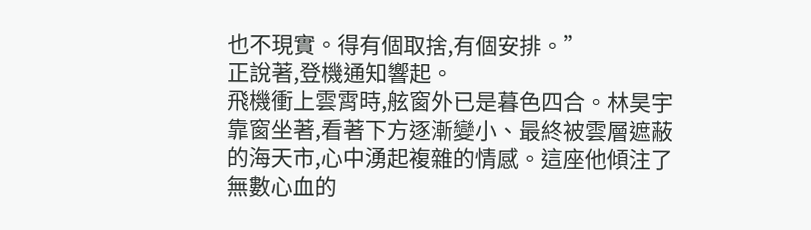也不現實。得有個取捨,有個安排。”
正說著,登機通知響起。
飛機衝上雲霄時,舷窗外已是暮色四合。林昊宇靠窗坐著,看著下方逐漸變小、最終被雲層遮蔽的海天市,心中湧起複雜的情感。這座他傾注了無數心血的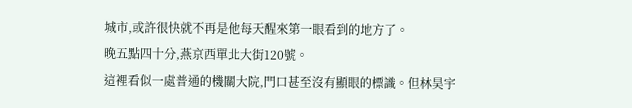城市,或許很快就不再是他每天醒來第一眼看到的地方了。
晚五點四十分,燕京西單北大街120號。
這裡看似一處普通的機關大院,門口甚至沒有顯眼的標識。但林昊宇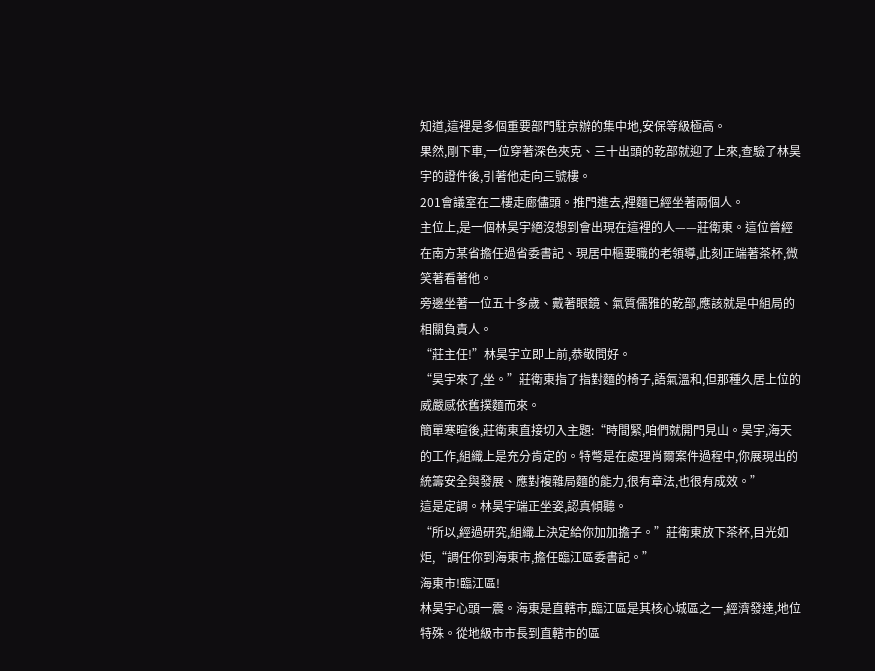知道,這裡是多個重要部門駐京辦的集中地,安保等級極高。
果然,剛下車,一位穿著深色夾克、三十出頭的乾部就迎了上來,查驗了林昊宇的證件後,引著他走向三號樓。
201會議室在二樓走廊儘頭。推門進去,裡麵已經坐著兩個人。
主位上,是一個林昊宇絕沒想到會出現在這裡的人——莊衛東。這位曾經在南方某省擔任過省委書記、現居中樞要職的老領導,此刻正端著茶杯,微笑著看著他。
旁邊坐著一位五十多歲、戴著眼鏡、氣質儒雅的乾部,應該就是中組局的相關負責人。
“莊主任!”林昊宇立即上前,恭敬問好。
“昊宇來了,坐。”莊衛東指了指對麵的椅子,語氣溫和,但那種久居上位的威嚴感依舊撲麵而來。
簡單寒暄後,莊衛東直接切入主題:“時間緊,咱們就開門見山。昊宇,海天的工作,組織上是充分肯定的。特彆是在處理肖爾案件過程中,你展現出的統籌安全與發展、應對複雜局麵的能力,很有章法,也很有成效。”
這是定調。林昊宇端正坐姿,認真傾聽。
“所以,經過研究,組織上決定給你加加擔子。”莊衛東放下茶杯,目光如炬,“調任你到海東市,擔任臨江區委書記。”
海東市!臨江區!
林昊宇心頭一震。海東是直轄市,臨江區是其核心城區之一,經濟發達,地位特殊。從地級市市長到直轄市的區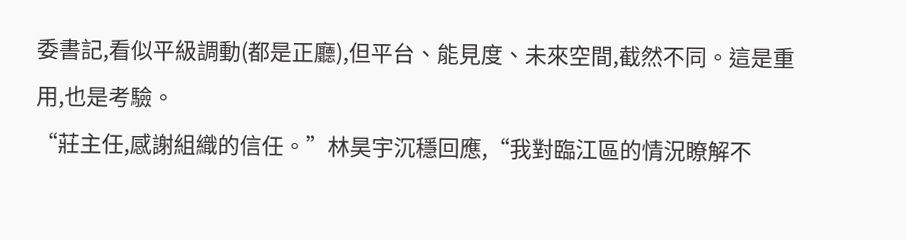委書記,看似平級調動(都是正廳),但平台、能見度、未來空間,截然不同。這是重用,也是考驗。
“莊主任,感謝組織的信任。”林昊宇沉穩回應,“我對臨江區的情況瞭解不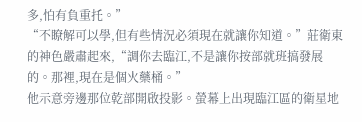多,怕有負重托。”
“不瞭解可以學,但有些情況必須現在就讓你知道。”莊衛東的神色嚴肅起來,“調你去臨江,不是讓你按部就班搞發展的。那裡,現在是個火藥桶。”
他示意旁邊那位乾部開啟投影。螢幕上出現臨江區的衛星地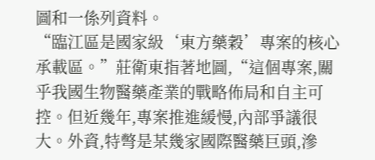圖和一係列資料。
“臨江區是國家級‘東方藥穀’專案的核心承載區。”莊衛東指著地圖,“這個專案,關乎我國生物醫藥產業的戰略佈局和自主可控。但近幾年,專案推進緩慢,內部爭議很大。外資,特彆是某幾家國際醫藥巨頭,滲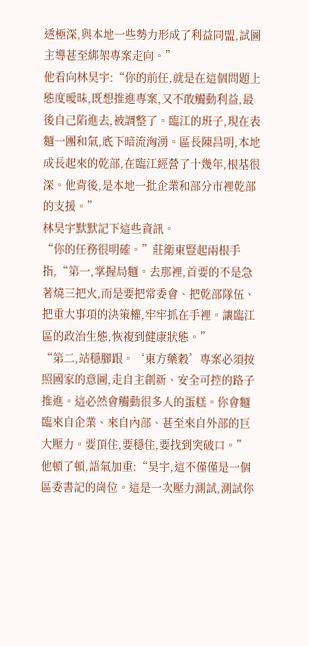透極深,與本地一些勢力形成了利益同盟,試圖主導甚至綁架專案走向。”
他看向林昊宇:“你的前任,就是在這個問題上態度曖昧,既想推進專案,又不敢觸動利益,最後自己陷進去,被調整了。臨江的班子,現在表麵一團和氣,底下暗流洶湧。區長陳昌明,本地成長起來的乾部,在臨江經營了十幾年,根基很深。他背後,是本地一批企業和部分市裡乾部的支援。”
林昊宇默默記下這些資訊。
“你的任務很明確。”莊衛東豎起兩根手指,“第一,掌握局麵。去那裡,首要的不是急著燒三把火,而是要把常委會、把乾部隊伍、把重大事項的決策權,牢牢抓在手裡。讓臨江區的政治生態,恢複到健康狀態。”
“第二,站穩腳跟。‘東方藥穀’專案必須按照國家的意圖,走自主創新、安全可控的路子推進。這必然會觸動很多人的蛋糕。你會麵臨來自企業、來自內部、甚至來自外部的巨大壓力。要頂住,要穩住,要找到突破口。”
他頓了頓,語氣加重:“昊宇,這不僅僅是一個區委書記的崗位。這是一次壓力測試,測試你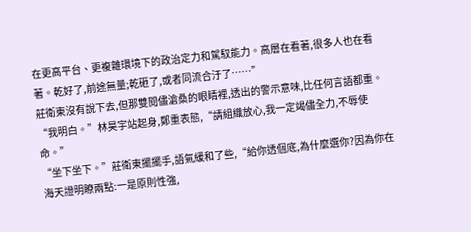在更高平台、更複雜環境下的政治定力和駕馭能力。高層在看著,很多人也在看著。乾好了,前途無量;乾砸了,或者同流合汙了……”
莊衛東沒有說下去,但那雙閱儘滄桑的眼睛裡,透出的警示意味,比任何言語都重。
“我明白。”林昊宇站起身,鄭重表態,“請組織放心,我一定竭儘全力,不辱使命。”
“坐下坐下。”莊衛東擺擺手,語氣緩和了些,“給你透個底,為什麼選你?因為你在海天證明瞭兩點:一是原則性強,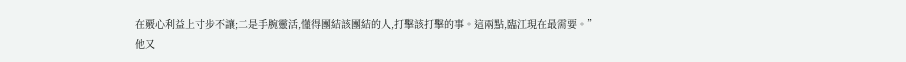在覈心利益上寸步不讓;二是手腕靈活,懂得團結該團結的人,打擊該打擊的事。這兩點,臨江現在最需要。”
他又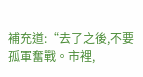補充道:“去了之後,不要孤軍奮戰。市裡,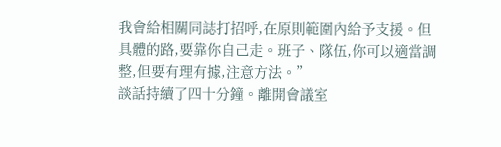我會給相關同誌打招呼,在原則範圍內給予支援。但具體的路,要靠你自己走。班子、隊伍,你可以適當調整,但要有理有據,注意方法。”
談話持續了四十分鐘。離開會議室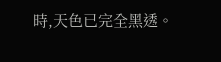時,天色已完全黑透。